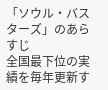「ソウル・バスターズ」のあらすじ
全国最下位の実績を毎年更新す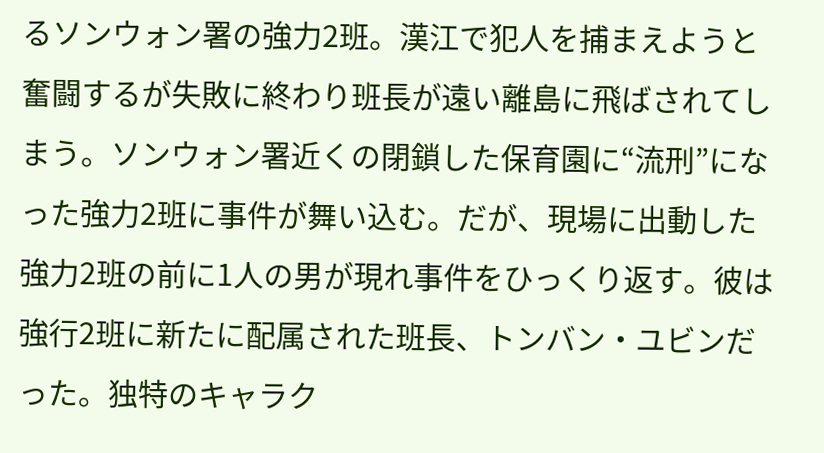るソンウォン署の強力2班。漢江で犯人を捕まえようと奮闘するが失敗に終わり班長が遠い離島に飛ばされてしまう。ソンウォン署近くの閉鎖した保育園に“流刑”になった強力2班に事件が舞い込む。だが、現場に出動した強力2班の前に1人の男が現れ事件をひっくり返す。彼は強行2班に新たに配属された班長、トンバン・ユビンだった。独特のキャラク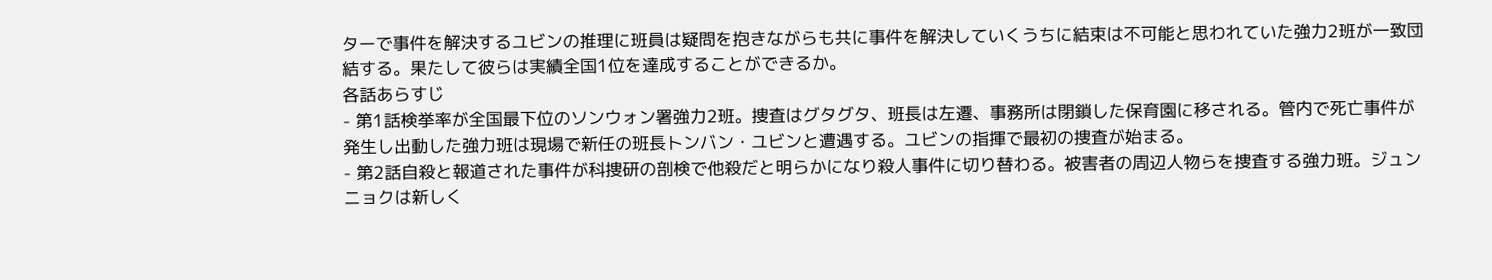ターで事件を解決するユビンの推理に班員は疑問を抱きながらも共に事件を解決していくうちに結束は不可能と思われていた強力2班が一致団結する。果たして彼らは実績全国1位を達成することができるか。
各話あらすじ
- 第1話検挙率が全国最下位のソンウォン署強力2班。捜査はグタグタ、班長は左遷、事務所は閉鎖した保育園に移される。管内で死亡事件が発生し出動した強力班は現場で新任の班長トンバン・ユビンと遭遇する。ユビンの指揮で最初の捜査が始まる。
- 第2話自殺と報道された事件が科捜研の剖検で他殺だと明らかになり殺人事件に切り替わる。被害者の周辺人物らを捜査する強力班。ジュンニョクは新しく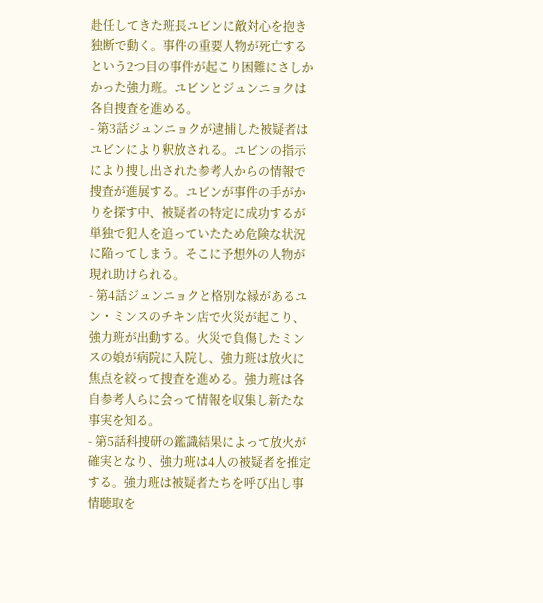赴任してきた班長ユビンに敵対心を抱き独断で動く。事件の重要人物が死亡するという2つ目の事件が起こり困難にさしかかった強力班。ユビンとジュンニョクは各自捜査を進める。
- 第3話ジュンニョクが逮捕した被疑者はユビンにより釈放される。ユビンの指示により捜し出された参考人からの情報で捜査が進展する。ユビンが事件の手がかりを探す中、被疑者の特定に成功するが単独で犯人を追っていたため危険な状況に陥ってしまう。そこに予想外の人物が現れ助けられる。
- 第4話ジュンニョクと格別な縁があるユン・ミンスのチキン店で火災が起こり、強力班が出動する。火災で負傷したミンスの娘が病院に入院し、強力班は放火に焦点を絞って捜査を進める。強力班は各自参考人らに会って情報を収集し新たな事実を知る。
- 第5話科捜研の鑑識結果によって放火が確実となり、強力班は4人の被疑者を推定する。強力班は被疑者たちを呼び出し事情聴取を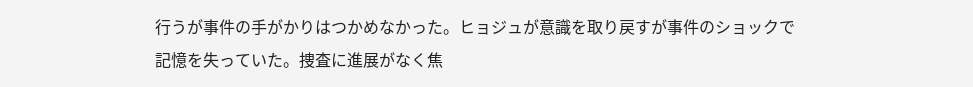行うが事件の手がかりはつかめなかった。ヒョジュが意識を取り戻すが事件のショックで記憶を失っていた。捜査に進展がなく焦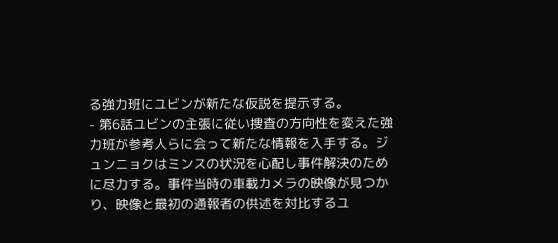る強力班にユビンが新たな仮説を提示する。
- 第6話ユビンの主張に従い捜査の方向性を変えた強力班が参考人らに会って新たな情報を入手する。ジュンニョクはミンスの状況を心配し事件解決のために尽力する。事件当時の車載カメラの映像が見つかり、映像と最初の通報者の供述を対比するユ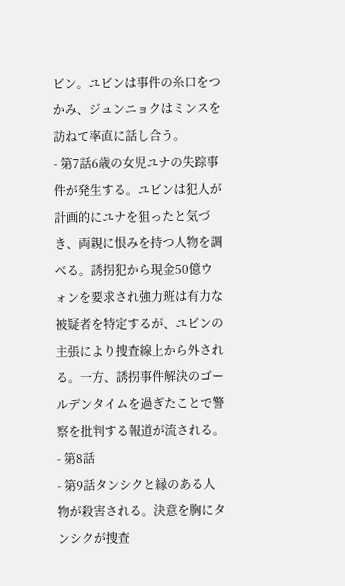ビン。ユビンは事件の糸口をつかみ、ジュンニョクはミンスを訪ねて率直に話し合う。
- 第7話6歳の女児ユナの失踪事件が発生する。ユビンは犯人が計画的にユナを狙ったと気づき、両親に恨みを持つ人物を調べる。誘拐犯から現金50億ウォンを要求され強力班は有力な被疑者を特定するが、ユビンの主張により捜査線上から外される。一方、誘拐事件解決のゴールデンタイムを過ぎたことで警察を批判する報道が流される。
- 第8話
- 第9話タンシクと縁のある人物が殺害される。決意を胸にタンシクが捜査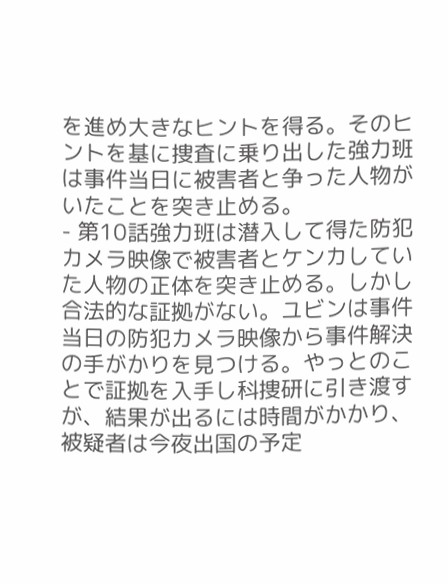を進め大きなヒントを得る。そのヒントを基に捜査に乗り出した強力班は事件当日に被害者と争った人物がいたことを突き止める。
- 第10話強力班は潜入して得た防犯カメラ映像で被害者とケンカしていた人物の正体を突き止める。しかし合法的な証拠がない。ユビンは事件当日の防犯カメラ映像から事件解決の手がかりを見つける。やっとのことで証拠を入手し科捜研に引き渡すが、結果が出るには時間がかかり、被疑者は今夜出国の予定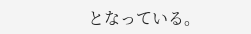となっている。